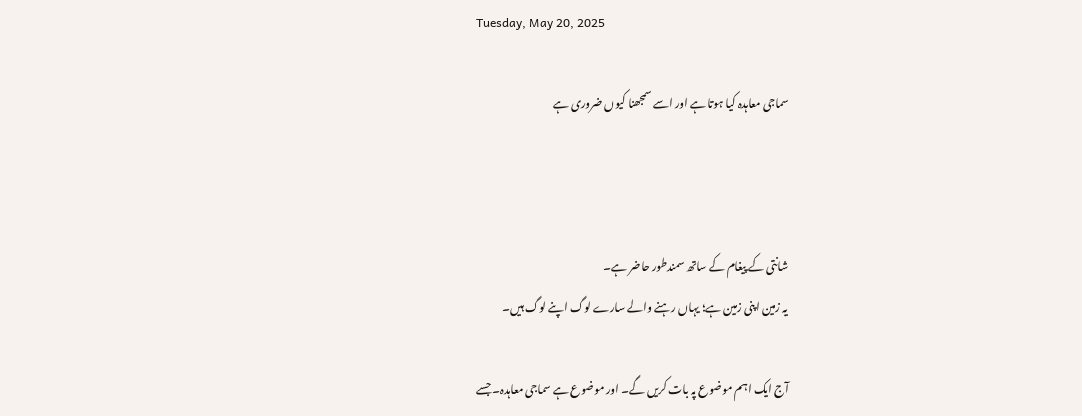Tuesday, May 20, 2025

سماجی معاہدہ کیا ہوتا ہے اور اسے سمجھنا کیوں ضروری ہے



شانتی کے پیغام کے ساتھ سمندطور حاضر ہے۔
یہ زمین اپنی زمین ہے؛ یہاں رہنے والے سارے لوگ اپنے لوگ ہیں۔

آج ایک اہم موضوع پہ بات کریں گے۔ اور موضوع ہے سماجی معاہدہ۔ جسے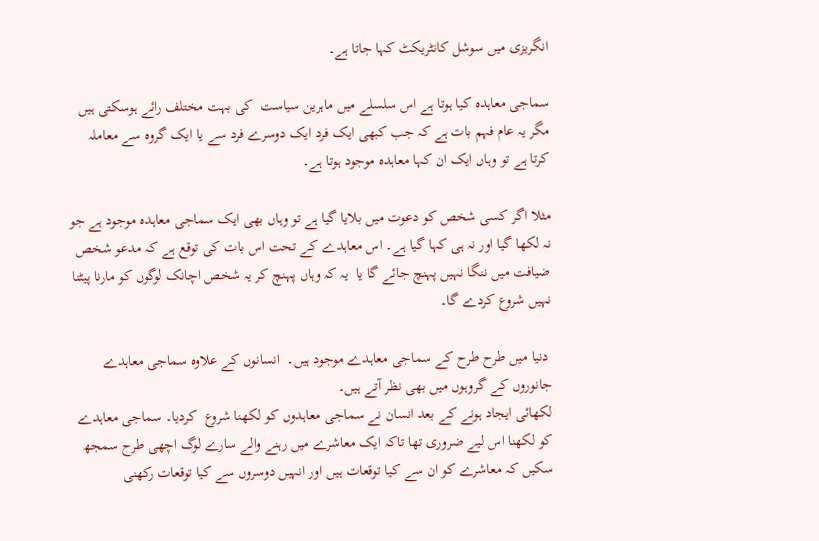انگریزی میں سوشل کانٹریکٹ کہا جاتا ہے۔

سماجی معاہدہ کیا ہوتا ہے اس سلسلے میں ماہرین سیاست  کی بہت مختلف رائے ہوسکتی ہیں مگر یہ عام فہم بات ہے کہ جب کبھی ایک فرد ایک دوسرے فرد سے یا ایک گروہ سے معاملہ کرتا ہے تو وہاں ایک ان کہا معاہدہ موجود ہوتا ہے۔

مثلا اگر کسی شخص کو دعوت میں بلایا گیا ہے تو وہاں بھی ایک سماجی معاہدہ موجود ہے جو نہ لکھا گیا اور نہ ہی کہا گیا ہے۔ اس معاہدے کے تحت اس بات کی توقع ہے کہ مدعو شخص ضیافت میں ننگا نہیں پہنچ جائے گا یا  یہ کہ وہاں پہنچ کر یہ شخص اچانک لوگوں کو مارنا پیٹنا نہیں شروع کردے گا۔

 دنیا میں طرح طرح کے سماجی معاہدے موجود ہیں۔  انسانوں کے علاوہ سماجی معاہدے جانوروں کے گروہوں میں بھی نظر آتے ہیں۔
لکھائی ایجاد ہونے کے بعد انسان نے سماجی معاہدوں کو لکھنا شروع  کردیا۔ سماجی معاہدے کو لکھنا اس لیے ضروری تھا تاکہ ایک معاشرے میں رہنے والے سارے لوگ اچھی طرح سمجھ سکیں کہ معاشرے کو ان سے کیا توقعات ہیں اور انہیں دوسروں سے کیا توقعات رکھنی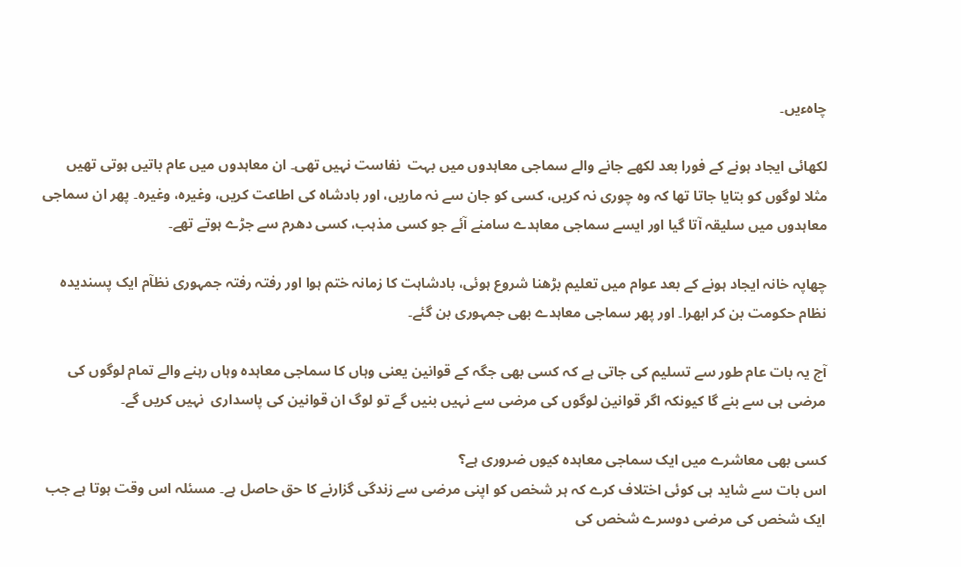چاہءیں۔

لکھائی ایجاد ہونے کے فورا بعد لکھے جانے والے سماجی معاہدوں میں بہت  نفاست نہیں تھی۔ ان معاہدوں میں عام باتیں ہوتی تھیں مثلا لوگوں کو بتایا جاتا تھا کہ وہ چوری نہ کریں، کسی کو جان سے نہ ماریں، اور بادشاہ کی اطاعت کریں، وغیرہ، وغیرہ۔ پھر ان سماجی معاہدوں میں سلیقہ آتا گیا اور ایسے سماجی معاہدے سامنے آئے جو کسی مذہب، کسی دھرم سے جڑے ہوتے تھے۔

چھاپہ خانہ ایجاد ہونے کے بعد عوام میں تعلیم بڑھنا شروع ہوئی، بادشاہت کا زمانہ ختم ہوا اور رفتہ رفتہ جمہوری نظآم ایک پسندیدہ نظام حکومت بن کر ابھرا۔ اور پھر سماجی معاہدے بھی جمہوری بن گئے۔

آج یہ بات عام طور سے تسلیم کی جاتی ہے کہ کسی بھی جگہ کے قوانین یعنی وہاں کا سماجی معاہدہ وہاں رہنے والے تمام لوگوں کی مرضی ہی سے بنے گا کیونکہ اگر قوانین لوگوں کی مرضی سے نہیں بنیں گے تو لوگ ان قوانین کی پاسداری  نہیں کریں گے۔

کسی بھی معاشرے میں ایک سماجی معاہدہ کیوں ضروری ہے؟
اس بات سے شاید ہی کوئی اختلاف کرے کہ ہر شخص کو اپنی مرضی سے زندگی گزارنے کا حق حاصل ہے۔ مسئلہ اس وقت ہوتا ہے جب ایک شخص کی مرضی دوسرے شخص کی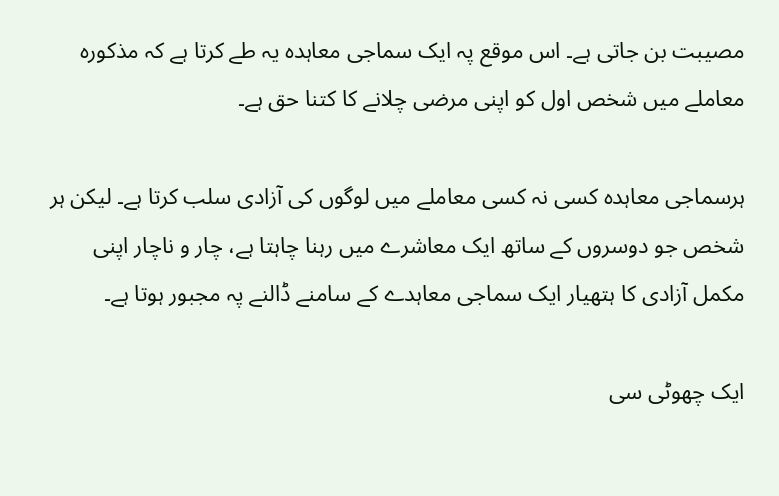مصیبت بن جاتی ہے۔ اس موقع پہ ایک سماجی معاہدہ یہ طے کرتا ہے کہ مذکورہ معاملے میں شخص اول کو اپنی مرضی چلانے کا کتنا حق ہے۔

ہرسماجی معاہدہ کسی نہ کسی معاملے میں لوگوں کی آزادی سلب کرتا ہے۔ لیکن ہر شخص جو دوسروں کے ساتھ ایک معاشرے میں رہنا چاہتا ہے، چار و ناچار اپنی مکمل آزادی کا ہتھیار ایک سماجی معاہدے کے سامنے ڈالنے پہ مجبور ہوتا ہے۔

ایک چھوٹی سی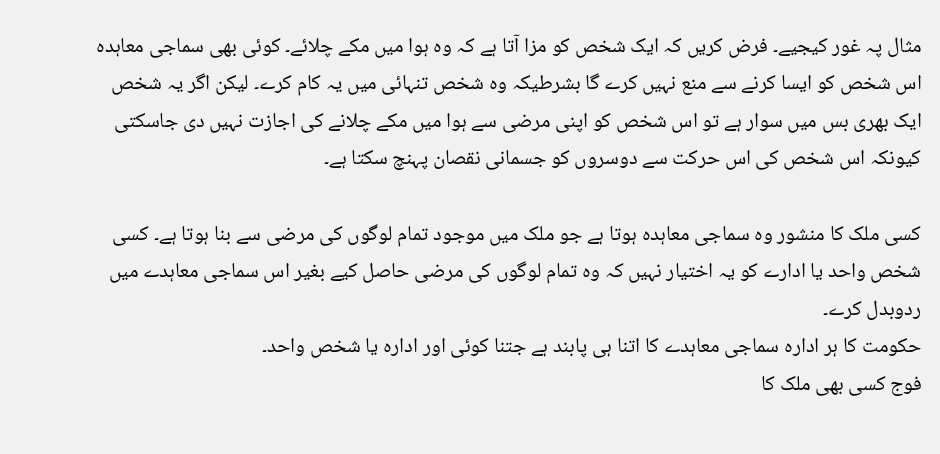مثال پہ غور کیجیے۔ فرض کریں کہ ایک شخص کو مزا آتا ہے کہ وہ ہوا میں مکے چلائے۔ کوئی بھی سماجی معاہدہ اس شخص کو ایسا کرنے سے منع نہیں کرے گا بشرطیکہ وہ شخص تنہائی میں یہ کام کرے۔ لیکن اگر یہ شخص ایک بھری بس میں سوار ہے تو اس شخص کو اپنی مرضی سے ہوا میں مکے چلانے کی اجازت نہیں دی جاسکتی کیونکہ اس شخص کی اس حرکت سے دوسروں کو جسمانی نقصان پہنچ سکتا ہے۔

کسی ملک کا منشور وہ سماجی معاہدہ ہوتا ہے جو ملک میں موجود تمام لوگوں کی مرضی سے بنا ہوتا ہے۔ کسی شخص واحد یا ادارے کو یہ اختیار نہیں کہ وہ تمام لوگوں کی مرضی حاصل کیے بغیر اس سماجی معاہدے میں ردوبدل کرے۔
حکومت کا ہر ادارہ سماجی معاہدے کا اتنا ہی پابند ہے جتنا کوئی اور ادارہ یا شخص واحد۔
فوج کسی بھی ملک کا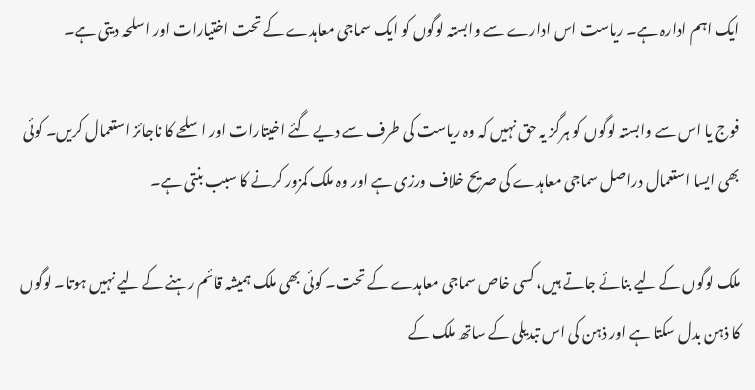ایک اہم ادارہ ہے۔ ریاست اس ادارے سے وابستہ لوگوں کو ایک سماجی معاہدے کے تحت اختیارات اور اسلحہ دیتی ہے۔

فوج یا اس سے وابستہ لوگوں کو ہرگز یہ حق نہیں کہ وہ ریاست کی طرف سے دیے گئے اخیتارات اور اسلحے کا ناجائز استعمال کریں۔ کوئی بھی ایسا استعمال دراصل سماجی معاہدے کی صریح خلاف ورزی ہے اور وہ ملک کمزور کرنے کا سبب بنتی ہے۔

ملک لوگوں کے لیے بنائے جاتے ہیں، کسی خاص سماجی معاہدے کے تحت۔ کوئی بھی ملک ہمیشہ قائم رہنے کے لیے نہیں ہوتا۔ لوگوں کا ذہن بدل سکتا ہے اور ذہن کی اس تبدیلی کے ساتھ ملک کے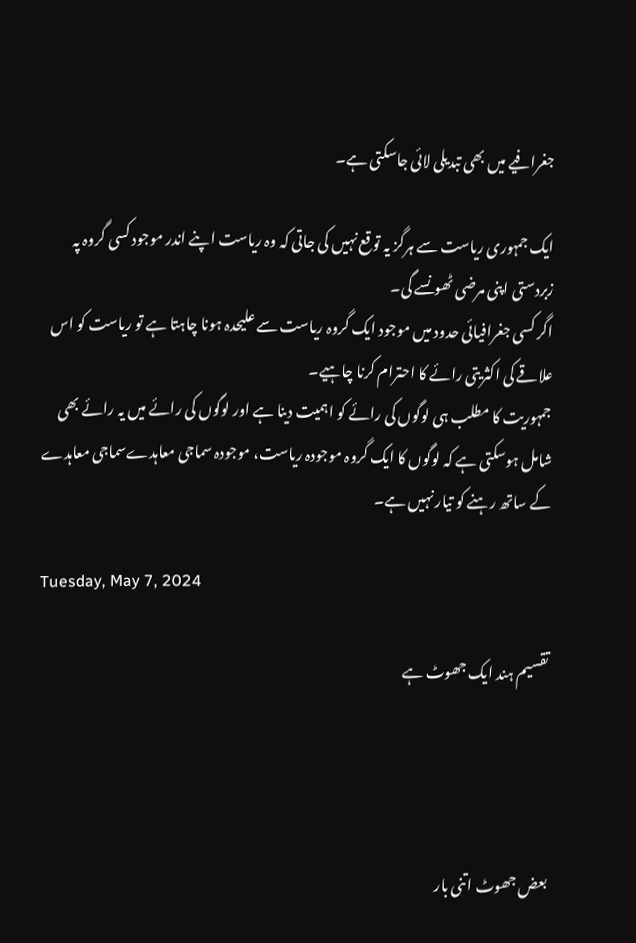جغرافیے میں بھی تبدیلی لائی جاسکتی ہے۔

ایک جمہوری ریاست سے ہرگز یہ توقع نہیں کی جاتی کہ وہ ریاست اپنے اندر موجود کسی گروہ پہ زبردستی اپنی مرضی ٹھونسے گی۔
اگر کسی جغرافیائی حدود میں موجود ایک گروہ ریاست سے علیحدہ ہونا چاہتا ہے تو ریاست کو اس علاقے کی اکثریتی رائے کا احترام کرنا چاہیے۔
جمہوریت کا مطلب ہی لوگوں کی رائے کو اہمیت دینا ہے اور لوگوں کی رائے میں یہ رائے بھی شامل ہوسکتی ہے کہ لوگوں کا ایک گروہ موجودہ ریاست، موجودہ سماجی معاہدےسماجی معاہدے کے ساتھ رہنے کو تیار نہیں ہے۔

Tuesday, May 7, 2024

تقسیم ہند ایک جھوٹ ہے




بعض جھوٹ اتنی بار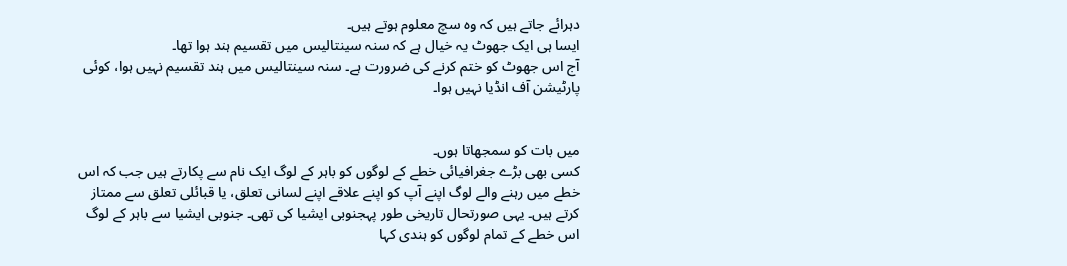دہرائے جاتے ہیں کہ وہ سچ معلوم ہوتے ہیں۔
ایسا ہی ایک جھوٹ یہ خیال ہے کہ سنہ سینتالیس میں تقسیم ہند ہوا تھا۔
آج اس جھوٹ کو ختم کرنے کی ضرورت ہے۔ سنہ سینتالیس میں ہند تقسیم نہیں ہوا، کوئی پارٹیشن آف انڈیا نہیں ہوا۔


میں بات کو سمجھاتا ہوں۔
کسی بھی بڑے جغرافیائی خطے کے لوگوں کو باہر کے لوگ ایک نام سے پکارتے ہیں جب کہ اس خطے میں رہنے والے لوگ اپنے آپ کو اپنے علاقے اپنے لسانی تعلق، یا قبائلی تعلق سے ممتاز کرتے ہیں۔ یہی صورتحال تاریخی طور پہجنوبی ایشیا کی تھی۔ جنوبی ایشیا سے باہر کے لوگ اس خطے کے تمام لوگوں کو ہندی کہا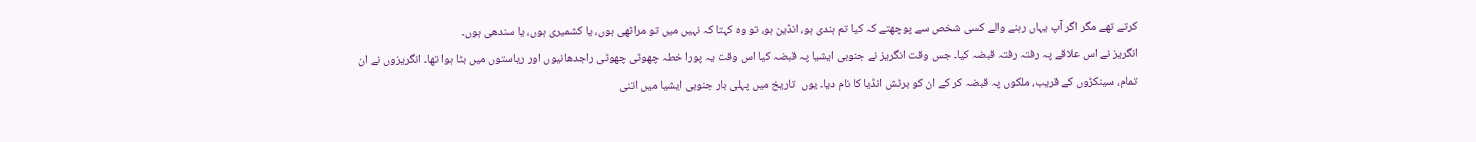کرتے تھے مگر اگر آپ یہاں رہنے والے کسی شخص سے پوچھتے کہ کیا تم ہندی ہو، انڈین ہو، تو وہ کہتا کہ نہیں میں تو مراٹھی ہوں، یا کشمیری ہوں، یا سندھی ہوں۔
انگریز نے اس علاقے پہ رفتہ رفتہ قبضہ کیا۔ جس وقت انگریز نے جنوبی ایشیا پہ قبضہ کیا اس وقت یہ پورا خطہ چھوٹی چھوٹی راجدھانیوں اور ریاستوں میں بٹا ہوا تھا۔ انگریزوں نے ان تمام، سینکڑوں کے قریب، ملکوں پہ قبضہ کر کے ان کو برٹش انڈیا کا نام دیا۔ یوں  تاریخ میں پہلی بار جنوبی ایشیا میں اتنی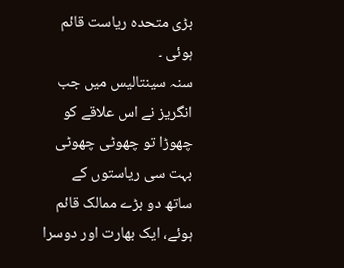بڑی متحدہ ریاست قائم ہوئی ۔
سنہ سینتالیس میں جب انگریز نے اس علاقے کو چھوڑا تو چھوٹی چھوٹی بہت سی ریاستوں کے ساتھ دو بڑے ممالک قائم ہوئے، ایک بھارت اور دوسرا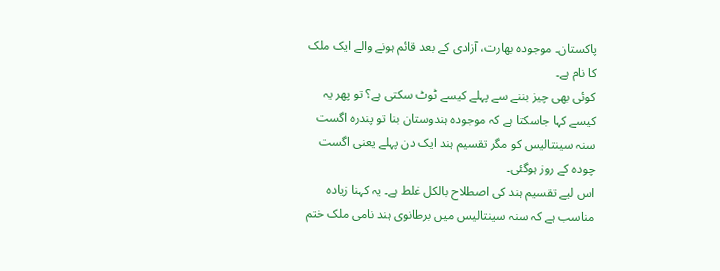پاکستان۔ موجودہ بھارت، آزادی کے بعد قائم ہونے والے ایک ملک کا نام ہے۔
کوئی بھی چیز بننے سے پہلے کیسے ٹوٹ سکتی ہے؟ تو پھر یہ کیسے کہا جاسکتا ہے کہ موجودہ ہندوستان بنا تو پندرہ اگست سنہ سینتالیس کو مگر تقسیم ہند ایک دن پہلے یعنی اگست چودہ کے روز ہوگئی۔
اس لیے تقسیم ہند کی اصطلاح بالکل غلط ہے۔ یہ کہنا زیادہ مناسب ہے کہ سنہ سینتالیس میں برطانوی ہند نامی ملک ختم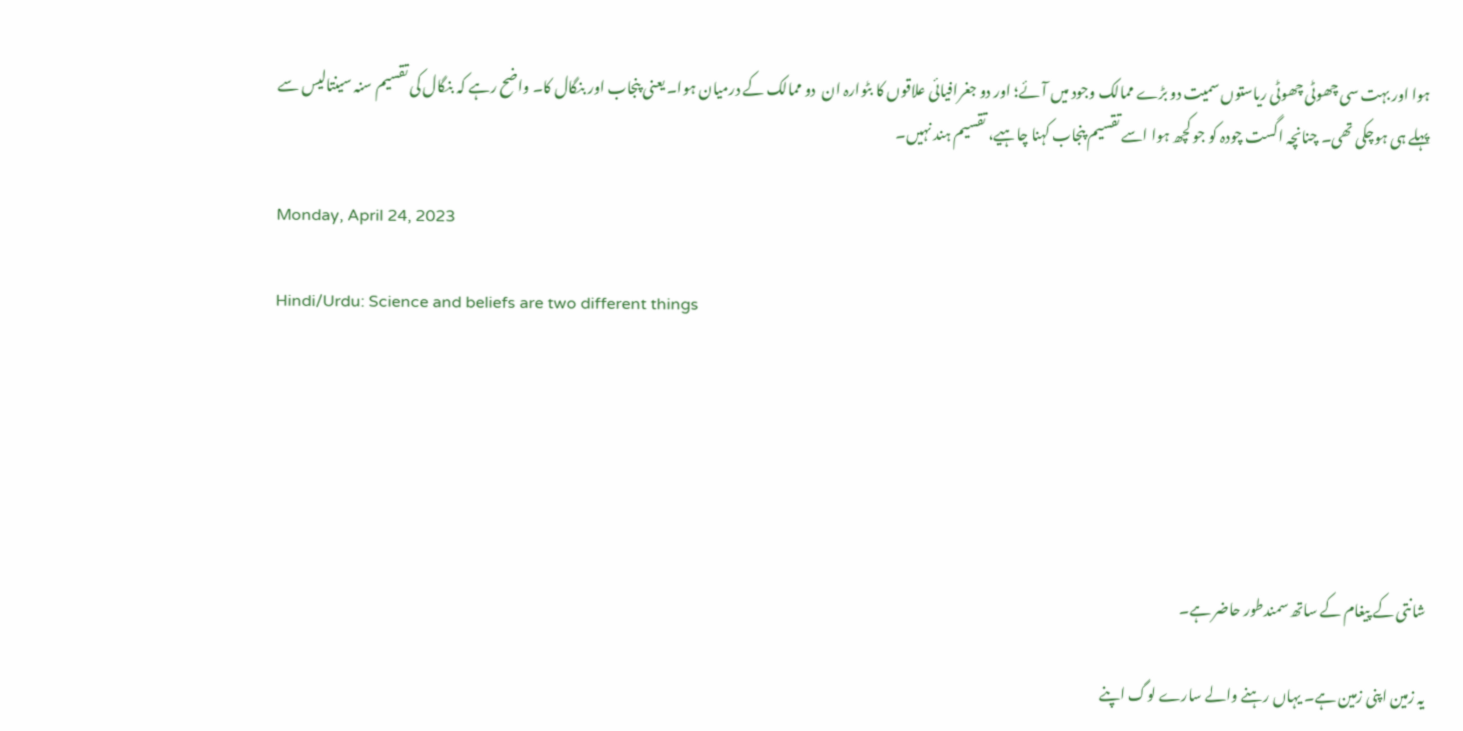ہوا اور بہت سی چھوٹی چھوٹی ریاستوں سمیت دو بڑے ممالک وجود میں آئے؛ اور دو جغرافیائی علاقوں کا بٹوارہ ان  دو ممالک کے درمیان ہوا۔ یعنی پنجاب اور بنگال کا۔ واضح رہے کہ بنگال کی تقسیم سنہ سینتالیس سے پہلے ہی ہوچکی تھی۔ چنانچہ اگست چودہ کو جو کچھ ہوا اسے تقسیم پنجاب کہنا چاہیے، تقسیم ہند نہیں۔

Monday, April 24, 2023

Hindi/Urdu: Science and beliefs are two different things






شانتی کے پیغام کے ساتھ سمندطور حاضر ہے۔

یہ زمین اپنی زمین ہے۔ یہاں رہنے والے سارے لوگ اپنے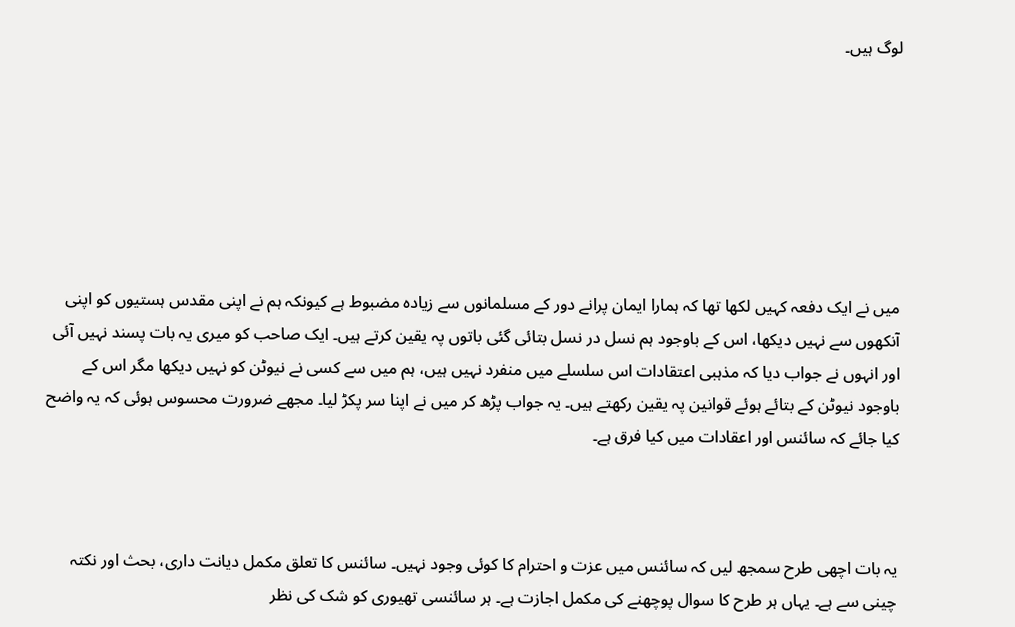لوگ ہیں۔







میں نے ایک دفعہ کہیں لکھا تھا کہ ہمارا ایمان پرانے دور کے مسلمانوں سے زیادہ مضبوط ہے کیونکہ ہم نے اپنی مقدس ہستیوں کو اپنی آنکھوں سے نہیں دیکھا، اس کے باوجود ہم نسل در نسل بتائی گئی باتوں پہ یقین کرتے ہیں۔ ایک صاحب کو میری یہ بات پسند نہیں آئی اور انہوں نے جواب دیا کہ مذہبی اعتقادات اس سلسلے میں منفرد نہیں ہیں، ہم میں سے کسی نے نیوٹن کو نہیں دیکھا مگر اس کے باوجود نیوٹن کے بتائے ہوئے قوانین پہ یقین رکھتے ہیں۔ یہ جواب پڑھ کر میں نے اپنا سر پکڑ لیا۔ مجھے ضرورت محسوس ہوئی کہ یہ واضح کیا جائے کہ سائنس اور اعقادات میں کیا فرق ہے۔



یہ بات اچھی طرح سمجھ لیں کہ سائنس میں عزت و احترام کا کوئی وجود نہیں۔ سائنس کا تعلق مکمل دیانت داری، بحث اور نکتہ چینی سے ہے۔ یہاں ہر طرح کا سوال پوچھنے کی مکمل اجازت ہے۔ ہر سائنسی تھیوری کو شک کی نظر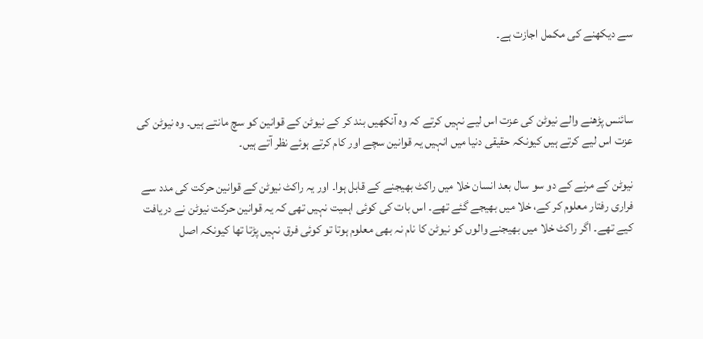سے دیکھنے کی مکمل اجازت ہے۔



سائنس پڑھنے والے نیوٹن کی عزت اس لیے نہیں کرتے کہ وہ آنکھیں بند کر کے نیوٹن کے قوانین کو سچ مانتے ہیں۔ وہ نیوٹن کی عزت اس لیے کرتے ہیں کیونکہ حقیقی دنیا میں انہیں یہ قوانین سچے اور کام کرتے ہوئے نظر آتے ہیں۔

نیوٹن کے مرنے کے دو سو سال بعد انسان خلا میں راکٹ بھیجنے کے قابل ہوا۔ اور یہ راکٹ نیوٹن کے قوانین حرکت کی مدد سے فراری رفتار معلوم کر کے، خلا میں بھیجے گئے تھے۔ اس بات کی کوئی اہمیت نہیں تھی کہ یہ قوانین حرکت نیوٹن نے دریافت کیے تھے۔ اگر راکٹ خلا میں بھیجنے والوں کو نیوٹن کا نام نہ بھی معلوم ہوتا تو کوئی فرق نہیں پڑتا تھا کیونکہ اصل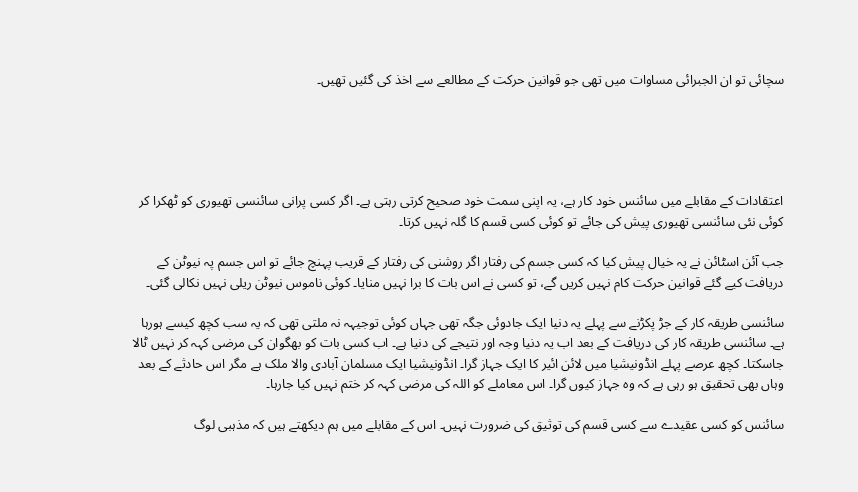سچائی تو ان الجبرائی مساوات میں تھی جو قوانین حرکت کے مطالعے سے اخذ کی گئیں تھیں۔





اعتقادات کے مقابلے میں سائنس خود کار ہے، یہ اپنی سمت خود صحیح کرتی رہتی ہے۔ اگر کسی پرانی سائنسی تھیوری کو ٹھکرا کر کوئی نئی سائنسی تھیوری پیش کی جائے تو کوئی کسی قسم کا گلہ نہیں کرتا۔

جب آئن اسٹائن نے یہ خیال پیش کیا کہ کسی جسم کی رفتار اگر روشنی کی رفتار کے قریب پہنچ جائے تو اس جسم پہ نیوٹن کے دریافت کیے گئے قوانین حرکت کام نہیں کریں گے، تو کسی نے اس بات کا برا نہیں منایا۔ کوئی ناموس نیوٹن ریلی نہیں نکالی گئی۔

سائنسی طریقہ کار کے جڑ پکڑنے سے پہلے یہ دنیا ایک جادوئی جگہ تھی جہاں کوئی توجیہہ نہ ملتی تھی کہ یہ سب کچھ کیسے ہورہا ہے۔ سائنسی طریقہ کار کی دریافت کے بعد اب یہ دنیا وجہ اور نتیجے کی دنیا ہے۔ اب کسی بات کو بھگوان کی مرضی کہہ کر نہیں ٹالا جاسکتا۔ کچھ عرصے پہلے انڈونیشیا میں لائن ائیر کا ایک جہاز گرا۔ انڈونیشیا ایک مسلمان آبادی والا ملک ہے مگر اس حادثے کے بعد وہاں بھی تحقیق ہو رہی ہے کہ وہ جہاز کیوں گرا۔ اس معاملے کو اللہ کی مرضی کہہ کر ختم نہیں کیا جارہا۔

سائنس کو کسی عقیدے سے کسی قسم کی توثیق کی ضرورت نہیں۔ اس کے مقابلے میں ہم دیکھتے ہیں کہ مذہبی لوگ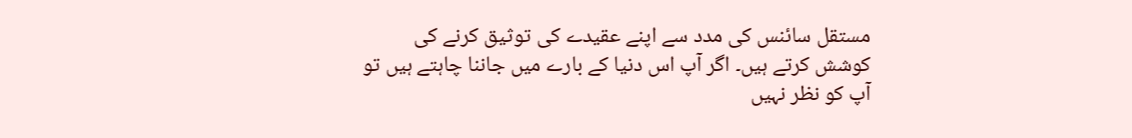مستقل سائنس کی مدد سے اپنے عقیدے کی توثیق کرنے کی کوشش کرتے ہیں۔ اگر آپ اس دنیا کے بارے میں جاننا چاہتے ہیں تو آپ کو نظر نہیں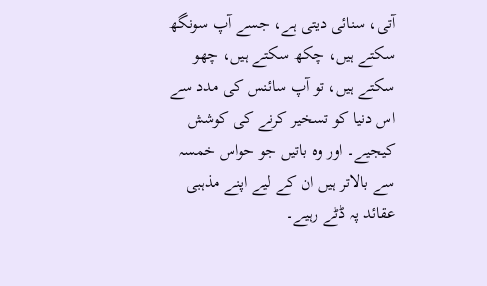آتی، سنائی دیتی ہے، جسے آپ سونگھ سکتے ہیں، چکھ سکتے ہیں، چھو سکتے ہیں، تو آپ سائنس کی مدد سے اس دنیا کو تسخیر کرنے کی کوشش کیجیے۔ اور وہ باتیں جو حواس خمسہ سے بالاتر ہیں ان کے لیے اپنے مذہبی عقائد پہ ڈٹے رہیے۔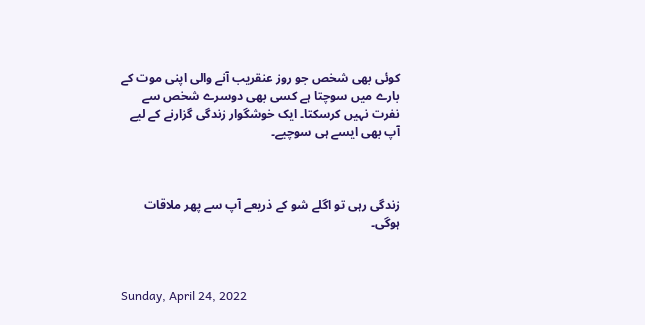کوئی بھی شخص جو روز عنقریب آنے والی اپنی موت کے بارے میں سوچتا ہے کسی بھی دوسرے شخص سے نفرت نہیں کرسکتا۔ ایک خوشگوار زندگی گزارنے کے لیے آپ بھی ایسے ہی سوچیے۔



زندگی رہی تو اگلے شو کے ذریعے آپ سے پھر ملاقات ہوگی۔



Sunday, April 24, 2022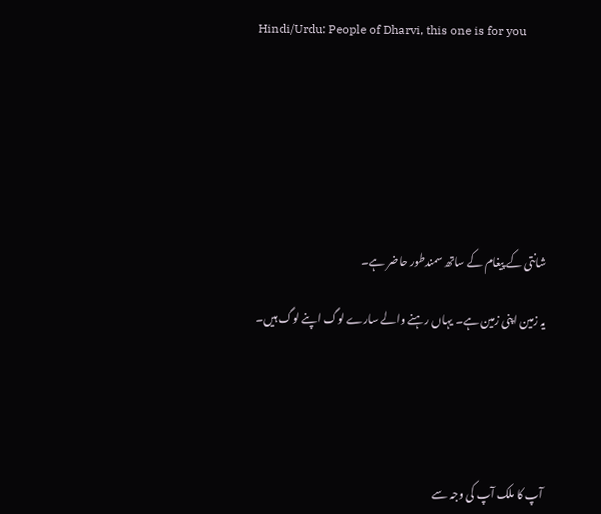Hindi/Urdu: People of Dharvi, this one is for you







شانتی کے پیغام کے ساتھ سمندطور حاضر ہے۔

یہ زمین اپنی زمین ہے۔ یہاں رہنے والے سارے لوگ اپنے لوگ ہیں۔





آپ کا ملک آپ کی وجہ سے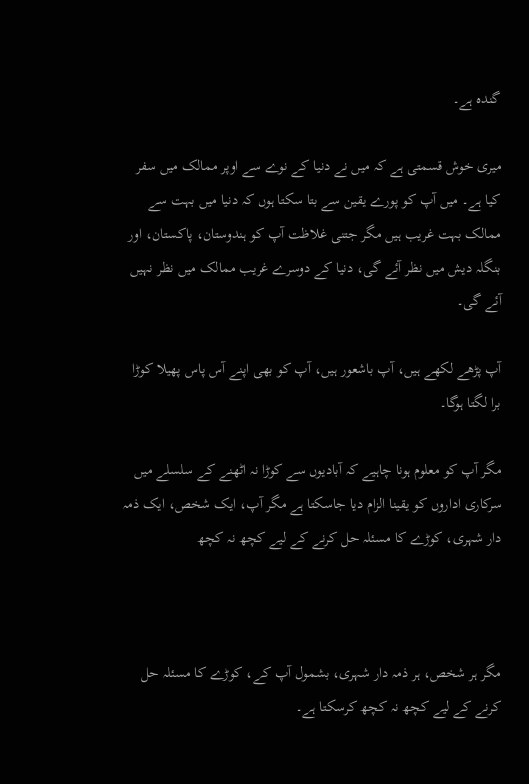گندہ ہے۔

میری خوش قسمتی ہے کہ میں نے دنیا کے نوے سے اوپر ممالک میں سفر کیا ہے۔ میں آپ کو پورے یقین سے بتا سکتا ہوں کہ دنیا میں بہت سے ممالک بہت غریب ہیں مگر جتنی غلاظت آپ کو ہندوستان، پاکستان، اور بنگلہ دیش میں نظر آئے گی، دنیا کے دوسرے غریب ممالک میں نظر نہیں آئے گی۔

آپ پڑھے لکھے ہیں، آپ باشعور ہیں، آپ کو بھی اپنے آس پاس پھیلا کوڑا برا لگتا ہوگا۔

مگر آپ کو معلوم ہونا چاہیے کہ آبادیوں سے کوڑا نہ اٹھنے کے سلسلے میں سرکاری اداروں کو یقینا الزام دیا جاسکتا ہے مگر آپ، ایک شخص، ایک ذمہ دار شہری، کوڑے کا مسئلہ حل کرنے کے لیے کچھ نہ کچھ



مگر ہر شخص، ہر ذمہ دار شہری، بشمول آپ کے، کوڑے کا مسئلہ حل کرنے کے لیے کچھ نہ کچھ کرسکتا ہے۔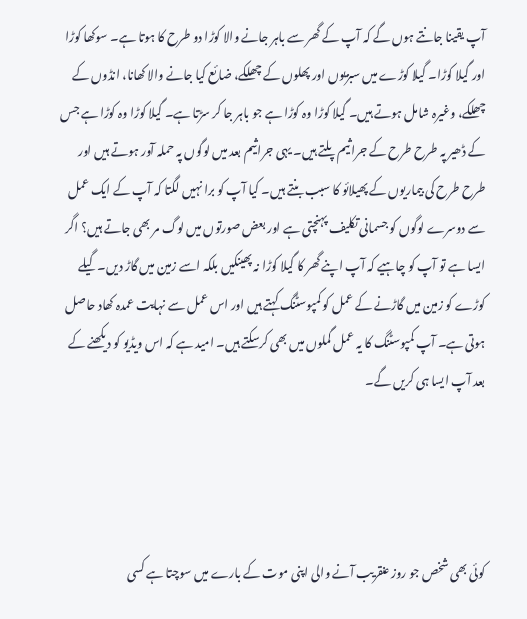آپ یقینا جانتے ہوں گے کہ آپ کے گھر سے باہر جانے والا کوڑا دو طرح کا ہوتا ہے۔ سوکھا کوڑا اور گیلا کوڑا۔ گیلا کوڑے میں سبزیوں اور پھلوں کے چھلکے، ضائع کیا جانے والا کھانا، انڈوں کے چھلکے، وغیرہ شامل ہوتے ہیں۔ گیلا کوڑا وہ کوڑا ہے جو باہر جا کر سڑتا ہے۔ گیلا کوڑا وہ کوڑا ہے جس کے ڈھیر پہ طرح طرح کے جراثیم پلتے ہیں۔ یہی جراثیم بعد میں لوگوں پہ حملہ آور ہوتے ہیں اور طرح طرح کی بیماریوں کے پھیلائو کا سبب بنتے ہیں۔ کیا آپ کو برا نہیں لگتا کہ آپ کے ایک عمل سے دوسرے لوگوں کو جسمانی تکلیف پہنچتی ہے اور بعض صورتوں میں لوگ مر بھی جاتے ہیں؟ اگر ایسا ہے تو آپ کو چاہیے کہ آپ اپنے گھر کا گیلا کوڑا نہ پھینکیں بلکہ اسے زمین میں گاڑ دیں۔ گیلے کوڑے کو زمین میں گاڑنے کے عمل کو کمپوسٹنگ کہتے ہیں اور اس عمل سے نہایت عمدہ کھاد حاصل ہوتی ہے۔ آپ کمپوسٹنگ کا یہ عمل گملوں میں بھی کرسکتے ہیں۔ امید ہے کہ اس ویڈیو کو دیکھنے کے بعد آپ ایسا ہی کریں گے۔




کوئی بھی شخص جو روز عنقریب آنے والی اپنی موت کے بارے میں سوچتا ہے کسی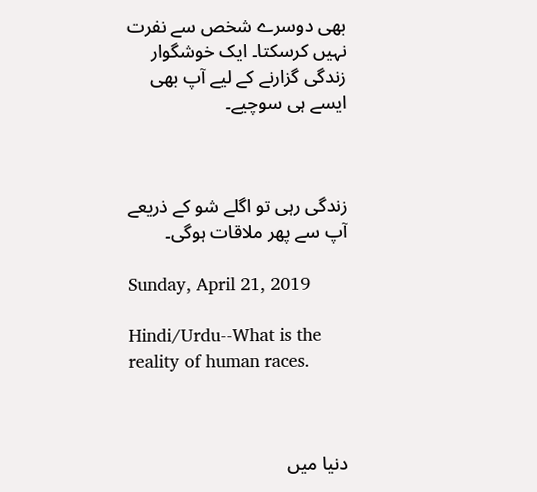بھی دوسرے شخص سے نفرت نہیں کرسکتا۔ ایک خوشگوار زندگی گزارنے کے لیے آپ بھی ایسے ہی سوچیے۔



زندگی رہی تو اگلے شو کے ذریعے آپ سے پھر ملاقات ہوگی۔

Sunday, April 21, 2019

Hindi/Urdu--What is the reality of human races.



دنیا میں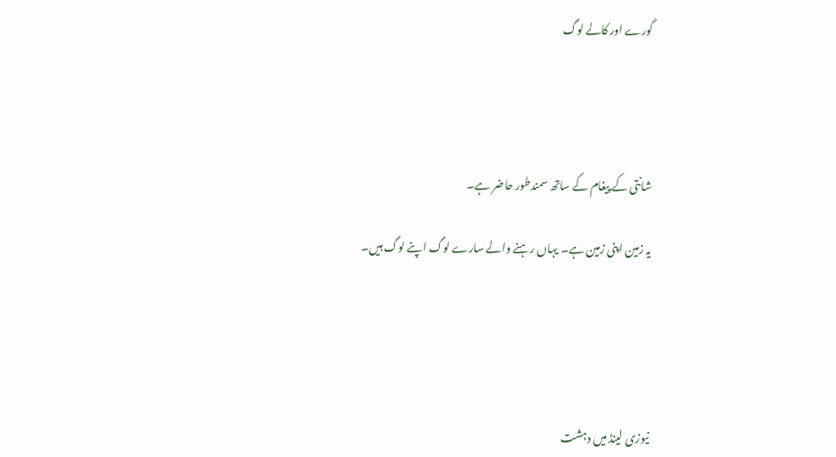گورے اور کالے لوگ




شانتی کے پیغام کے ساتھ سمندطور حاضر ہے۔

یہ زمین اپنی زمین ہے۔ یہاں رہنے والے سارے لوگ اپنے لوگ ہیں۔





نیوزی لینڈ میں دہشت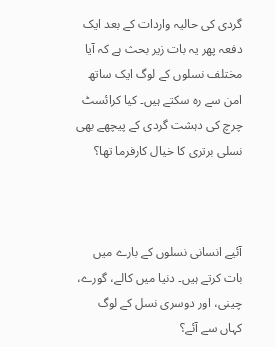گردی کی حالیہ واردات کے بعد ایک دفعہ پھر یہ بات زیر بحث ہے کہ آیا مختلف نسلوں کے لوگ ایک ساتھ امن سے رہ سکتے ہیں۔ کیا کرائسٹ چرچ کی دہشت گردی کے پیچھے بھی نسلی برتری کا خیال کارفرما تھا؟



آئیے انسانی نسلوں کے بارے میں بات کرتے ہیں۔ دنیا میں کالے، گورے، چینی، اور دوسری نسل کے لوگ کہاں سے آئے؟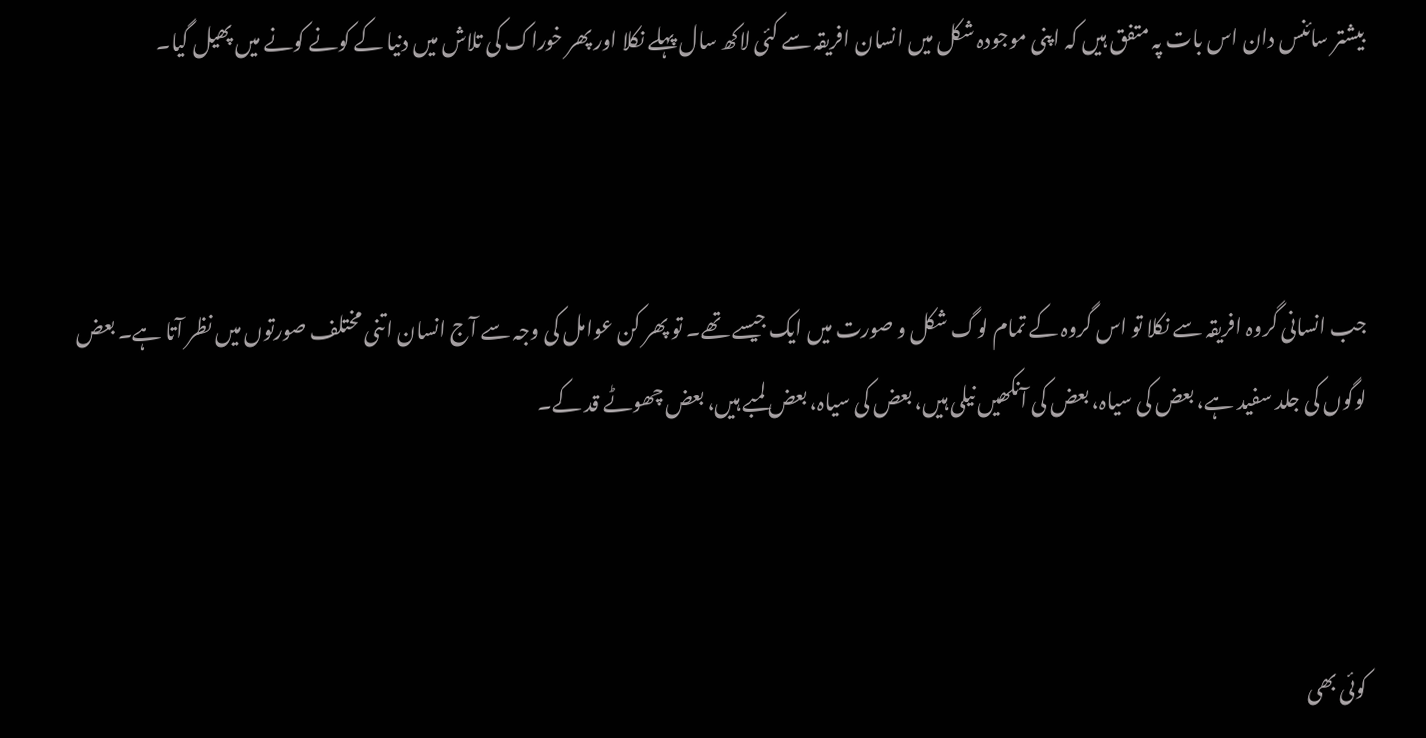بیشتر سائنس دان اس بات پہ متفق ہیں کہ اپنی موجودہ شکل میں انسان افریقہ سے کئی لاکھ سال پہلے نکلا اور پھر خوراک کی تلاش میں دنیا کے کونے کونے میں پھیل گیا۔



جب انسانی گروہ افریقہ سے نکلا تو اس گروہ کے تمام لوگ شکل و صورت میں ایک جیسے تھے۔ تو پھر کن عوامل کی وجہ سے آج انسان اتنی مختلف صورتوں میں نظر آتا ہے۔ بعض لوگوں کی جلد سفید ہے، بعض کی سیاہ، بعض کی آنکھیں نیلی ہیں، بعض کی سیاہ، بعض لمبے ہیں، بعض چھوٹے قد کے۔



کوئی بھی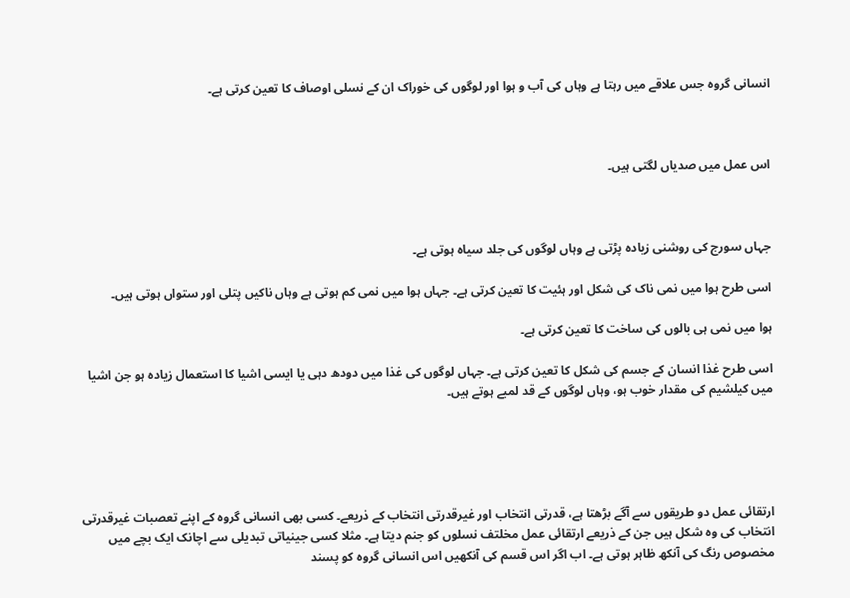انسانی گروہ جس علاقے میں رہتا ہے وہاں کی آب و ہوا اور لوگوں کی خوراک ان کے نسلی اوصاف کا تعین کرتی ہے۔



اس عمل میں صدیاں لگتی ہیں۔



جہاں سورج کی روشنی زیادہ پڑتی ہے وہاں لوگوں کی جلد سیاہ ہوتی ہے۔

اسی طرح ہوا میں نمی ناک کی شکل اور ہئیت کا تعین کرتی ہے۔ جہاں ہوا میں نمی کم ہوتی ہے وہاں ناکیں پتلی اور ستواں ہوتی ہیں۔

ہوا میں نمی ہی بالوں کی ساخت کا تعین کرتی ہے۔

اسی طرح غذا انسان کے جسم کی شکل کا تعین کرتی ہے۔ جہاں لوگوں کی غذا میں دودھ دہی یا ایسی اشیا کا استعمال زیادہ ہو جن اشیا میں کیلشیم کی مقدار خوب ہو، وہاں لوگوں کے قد لمبے ہوتے ہیں۔





ارتقائی عمل دو طریقوں سے آگے بڑھتا ہے، قدرتی انتخاب اور غیرقدرتی انتخاب کے ذریعے۔ کسی بھی انسانی گروہ کے اپنے تعصبات غیرقدرتی انتخاب کی وہ شکل ہیں جن کے ذریعے ارتقائی عمل مخلتف نسلوں کو جنم دیتا ہے۔ مثلا کسی جینیاتی تبدیلی سے اچانک ایک بچے میں مخصوص رنگ کی آنکھ ظاہر ہوتی ہے۔ اب اگر اس قسم کی آنکھیں اس انسانی گروہ کو پسند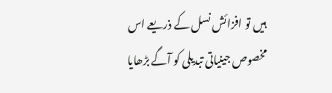ہیں تو افزائش نسل کے ذریعے اس مخصوص جینیاتی تبدیلی کو آگے بڑھایا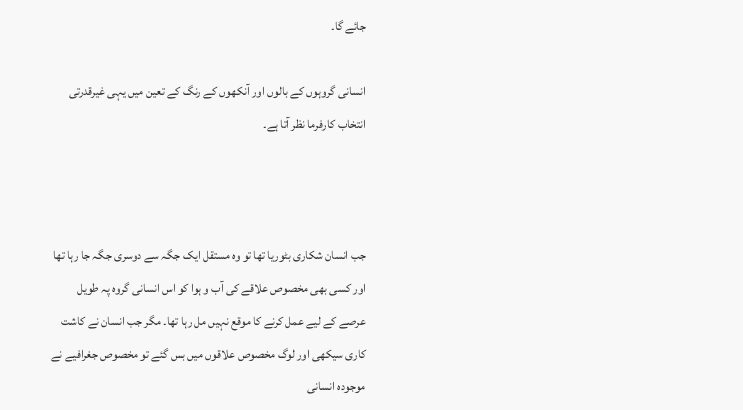جائے گا۔

انسانی گروہوں کے بالوں اور آنکھوں کے رنگ کے تعین میں یہی غیرقدرتی انتخاب کارفرما نظر آتا ہے۔



جب انسان شکاری بٹوریا تھا تو وہ مستقل ایک جگہ سے دوسری جگہ جا رہا تھا اور کسی بھی مخصوص علاقے کی آب و ہوا کو اس انسانی گروہ پہ طویل عرصے کے لیے عمل کرنے کا موقع نہیں مل رہا تھا۔ مگر جب انسان نے کاشت کاری سیکھی اور لوگ مخصوص علاقوں میں بس گئے تو مخصوص جغرافیے نے موجودہ انسانی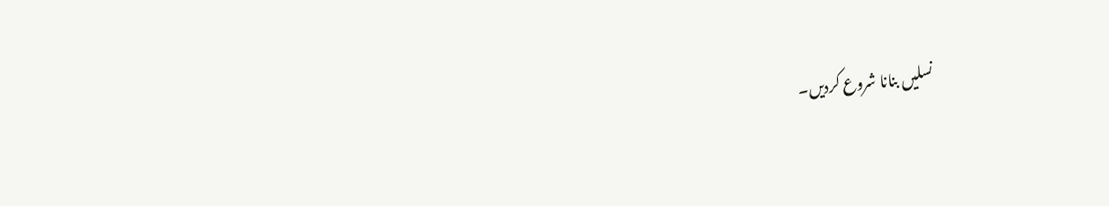نسلیں بنانا شروع کردیں۔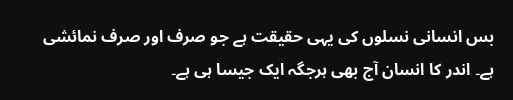بس انسانی نسلوں کی یہی حقیقت ہے جو صرف اور صرف نمائشی ہے۔ اندر کا انسان آج بھی ہرجگہ ایک جیسا ہی ہے۔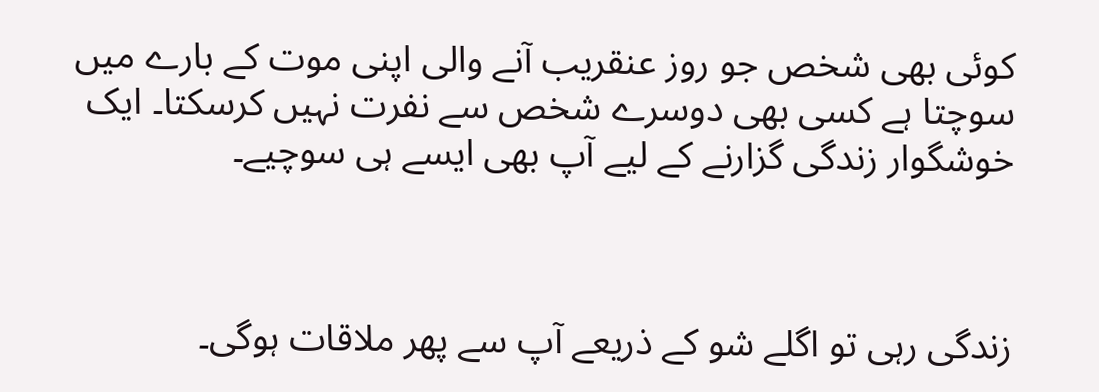کوئی بھی شخص جو روز عنقریب آنے والی اپنی موت کے بارے میں سوچتا ہے کسی بھی دوسرے شخص سے نفرت نہیں کرسکتا۔ ایک خوشگوار زندگی گزارنے کے لیے آپ بھی ایسے ہی سوچیے۔



زندگی رہی تو اگلے شو کے ذریعے آپ سے پھر ملاقات ہوگی۔